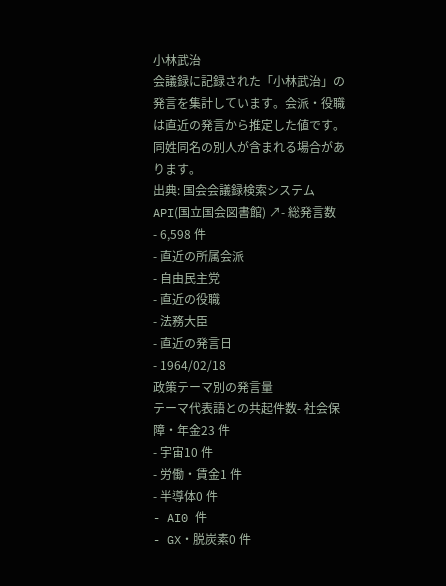小林武治
会議録に記録された「小林武治」の発言を集計しています。会派・役職は直近の発言から推定した値です。同姓同名の別人が含まれる場合があります。
出典: 国会会議録検索システム API(国立国会図書館) ↗- 総発言数
- 6,598 件
- 直近の所属会派
- 自由民主党
- 直近の役職
- 法務大臣
- 直近の発言日
- 1964/02/18
政策テーマ別の発言量
テーマ代表語との共起件数- 社会保障・年金23 件
- 宇宙10 件
- 労働・賃金1 件
- 半導体0 件
- AI0 件
- GX・脱炭素0 件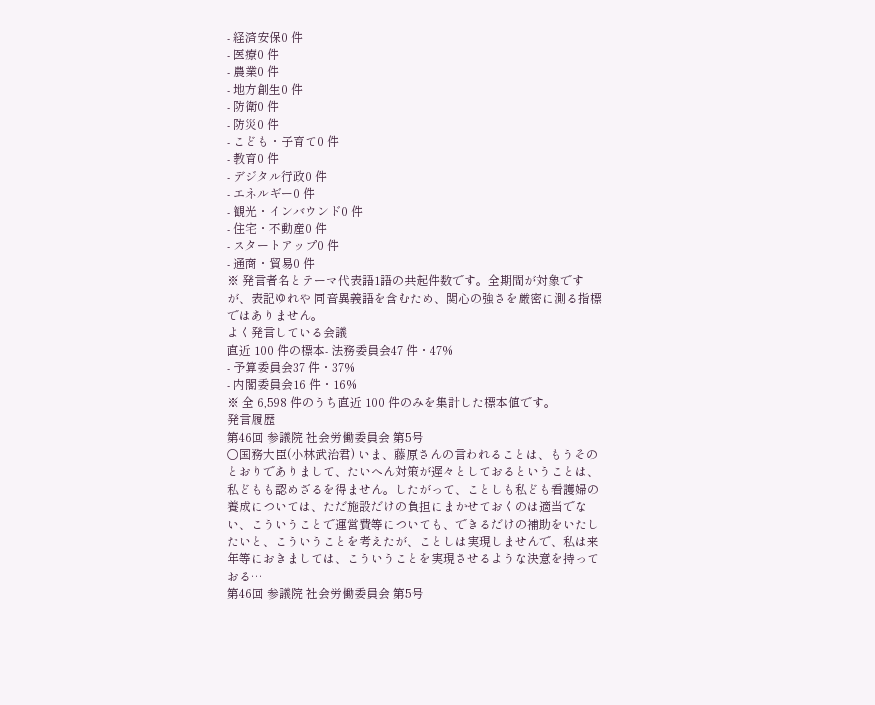- 経済安保0 件
- 医療0 件
- 農業0 件
- 地方創生0 件
- 防衛0 件
- 防災0 件
- こども・子育て0 件
- 教育0 件
- デジタル行政0 件
- エネルギー0 件
- 観光・インバウンド0 件
- 住宅・不動産0 件
- スタートアップ0 件
- 通商・貿易0 件
※ 発言者名とテーマ代表語1語の共起件数です。全期間が対象ですが、表記ゆれや 同音異義語を含むため、関心の強さを厳密に測る指標ではありません。
よく発言している会議
直近 100 件の標本- 法務委員会47 件・47%
- 予算委員会37 件・37%
- 内閣委員会16 件・16%
※ 全 6,598 件のうち直近 100 件のみを集計した標本値です。
発言履歴
第46回 参議院 社会労働委員会 第5号
○国務大臣(小林武治君) いま、藤原さんの言われることは、もうそのとおりでありまして、たいへん対策が遅々としておるということは、私どもも認めざるを得ません。したがって、ことしも私ども看護婦の養成については、ただ施設だけの負担にまかせておくのは適当でない、こういうことで運営費等についても、できるだけの補助をいたしたいと、こういうことを考えたが、ことしは実現しませんで、私は来年等におきましては、こういうことを実現させるような決意を持っておる…
第46回 参議院 社会労働委員会 第5号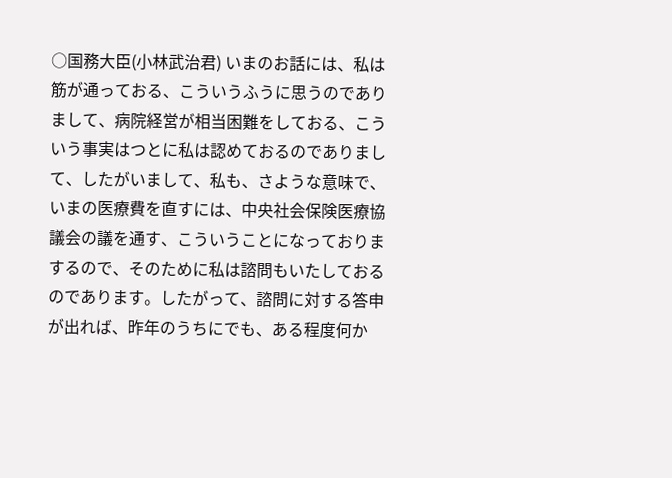○国務大臣(小林武治君) いまのお話には、私は筋が通っておる、こういうふうに思うのでありまして、病院経営が相当困難をしておる、こういう事実はつとに私は認めておるのでありまして、したがいまして、私も、さような意味で、いまの医療費を直すには、中央社会保険医療協議会の議を通す、こういうことになっておりまするので、そのために私は諮問もいたしておるのであります。したがって、諮問に対する答申が出れば、昨年のうちにでも、ある程度何か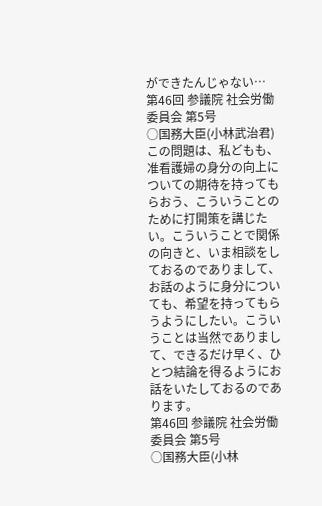ができたんじゃない…
第46回 参議院 社会労働委員会 第5号
○国務大臣(小林武治君) この問題は、私どもも、准看護婦の身分の向上についての期待を持ってもらおう、こういうことのために打開策を講じたい。こういうことで関係の向きと、いま相談をしておるのでありまして、お話のように身分についても、希望を持ってもらうようにしたい。こういうことは当然でありまして、できるだけ早く、ひとつ結論を得るようにお話をいたしておるのであります。
第46回 参議院 社会労働委員会 第5号
○国務大臣(小林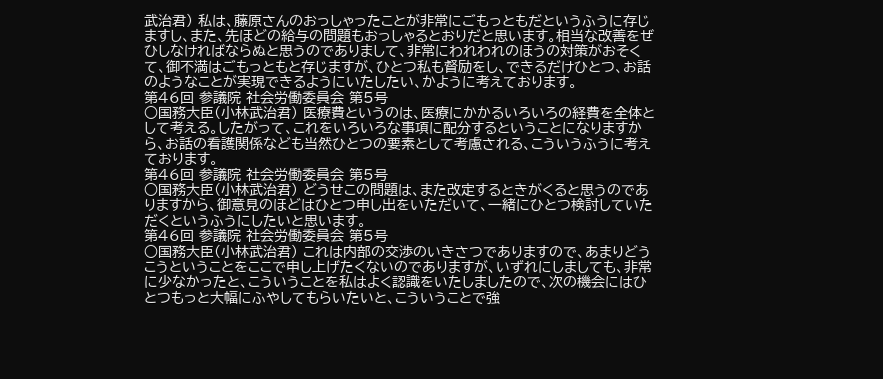武治君) 私は、藤原さんのおっしゃったことが非常にごもっともだというふうに存じますし、また、先ほどの給与の問題もおっしゃるとおりだと思います。相当な改善をぜひしなければならぬと思うのでありまして、非常にわれわれのほうの対策がおそくて、御不満はごもっともと存じますが、ひとつ私も督励をし、できるだけひとつ、お話のようなことが実現できるようにいたしたい、かように考えております。
第46回 参議院 社会労働委員会 第5号
○国務大臣(小林武治君) 医療費というのは、医療にかかるいろいろの経費を全体として考える。したがって、これをいろいろな事項に配分するということになりますから、お話の看護関係なども当然ひとつの要素として考慮される、こういうふうに考えております。
第46回 参議院 社会労働委員会 第5号
○国務大臣(小林武治君) どうせこの問題は、また改定するときがくると思うのでありますから、御意見のほどはひとつ申し出をいただいて、一緒にひとつ検討していただくというふうにしたいと思います。
第46回 参議院 社会労働委員会 第5号
○国務大臣(小林武治君) これは内部の交渉のいきさつでありますので、あまりどうこうということをここで申し上げたくないのでありますが、いずれにしましても、非常に少なかったと、こういうことを私はよく認識をいたしましたので、次の機会にはひとつもっと大幅にふやしてもらいたいと、こういうことで強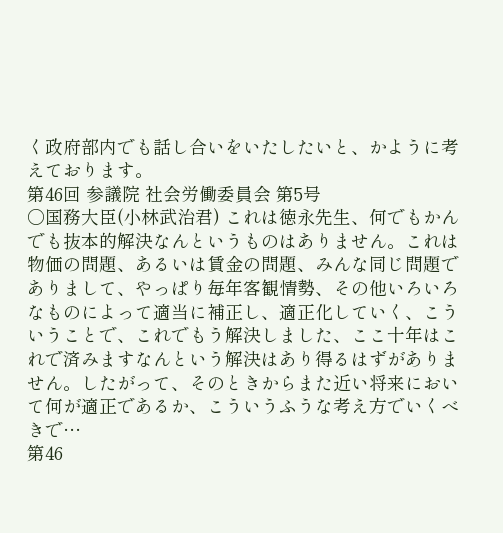く政府部内でも話し合いをいたしたいと、かように考えております。
第46回 参議院 社会労働委員会 第5号
○国務大臣(小林武治君) これは徳永先生、何でもかんでも抜本的解決なんというものはありません。これは物価の問題、あるいは賃金の問題、みんな同じ問題でありまして、やっぱり毎年客観情勢、その他いろいろなものによって適当に補正し、適正化していく、こういうことで、これでもう解決しました、ここ十年はこれで済みますなんという解決はあり得るはずがありません。したがって、そのときからまた近い将来において何が適正であるか、こういうふうな考え方でいくべきで…
第46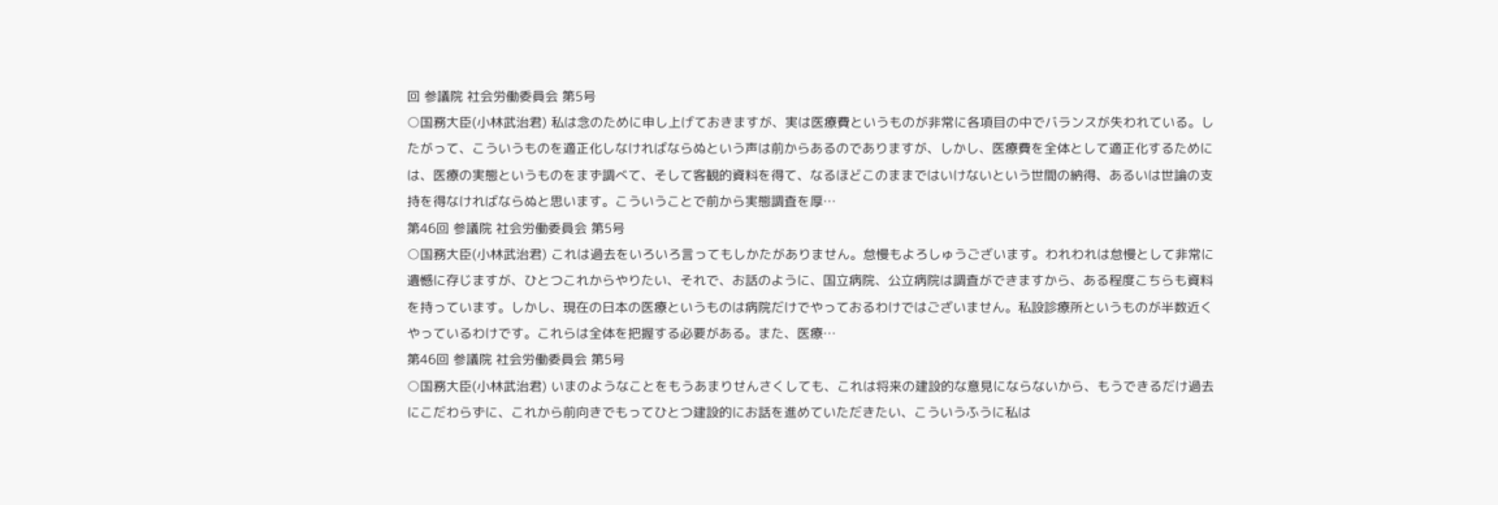回 参議院 社会労働委員会 第5号
○国務大臣(小林武治君) 私は念のために申し上げておきますが、実は医療費というものが非常に各項目の中でバランスが失われている。したがって、こういうものを適正化しなければならぬという声は前からあるのでありますが、しかし、医療費を全体として適正化するためには、医療の実態というものをまず調べて、そして客観的資料を得て、なるほどこのままではいけないという世間の納得、あるいは世論の支持を得なければならぬと思います。こういうことで前から実態調査を厚…
第46回 参議院 社会労働委員会 第5号
○国務大臣(小林武治君) これは過去をいろいろ言ってもしかたがありません。怠慢もよろしゅうございます。われわれは怠慢として非常に遺憾に存じますが、ひとつこれからやりたい、それで、お話のように、国立病院、公立病院は調査ができますから、ある程度こちらも資料を持っています。しかし、現在の日本の医療というものは病院だけでやっておるわけではございません。私設診療所というものが半数近くやっているわけです。これらは全体を把握する必要がある。また、医療…
第46回 参議院 社会労働委員会 第5号
○国務大臣(小林武治君) いまのようなことをもうあまりせんさくしても、これは将来の建設的な意見にならないから、もうできるだけ過去にこだわらずに、これから前向きでもってひとつ建設的にお話を進めていただきたい、こういうふうに私は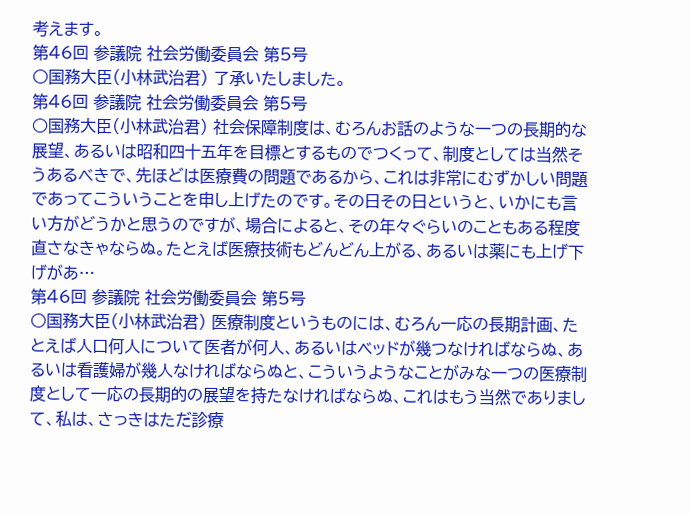考えます。
第46回 参議院 社会労働委員会 第5号
○国務大臣(小林武治君) 了承いたしました。
第46回 参議院 社会労働委員会 第5号
○国務大臣(小林武治君) 社会保障制度は、むろんお話のような一つの長期的な展望、あるいは昭和四十五年を目標とするものでつくって、制度としては当然そうあるべきで、先ほどは医療費の問題であるから、これは非常にむずかしい問題であってこういうことを申し上げたのです。その日その日というと、いかにも言い方がどうかと思うのですが、場合によると、その年々ぐらいのこともある程度直さなきゃならぬ。たとえば医療技術もどんどん上がる、あるいは薬にも上げ下げがあ…
第46回 参議院 社会労働委員会 第5号
○国務大臣(小林武治君) 医療制度というものには、むろん一応の長期計画、たとえば人口何人について医者が何人、あるいはベッドが幾つなければならぬ、あるいは看護婦が幾人なければならぬと、こういうようなことがみな一つの医療制度として一応の長期的の展望を持たなければならぬ、これはもう当然でありまして、私は、さっきはただ診療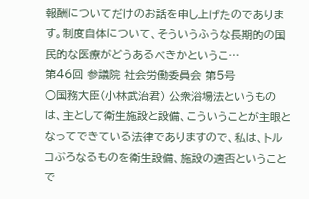報酬についてだけのお話を申し上げたのであります。制度自体について、そういうふうな長期的の国民的な医療がどうあるべきかというこ…
第46回 参議院 社会労働委員会 第5号
○国務大臣(小林武治君) 公衆浴場法というものは、主として衛生施設と設備、こういうことが主眼となってできている法律でありますので、私は、トルコぶろなるものを衛生設備、施設の適否ということで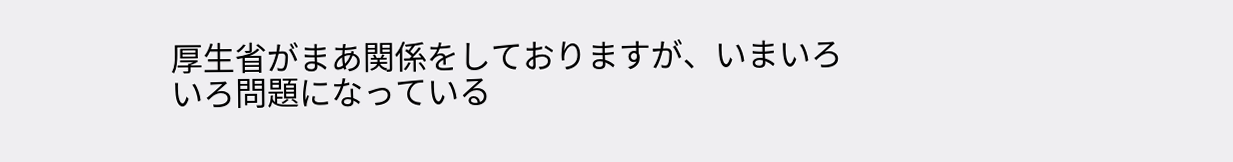厚生省がまあ関係をしておりますが、いまいろいろ問題になっている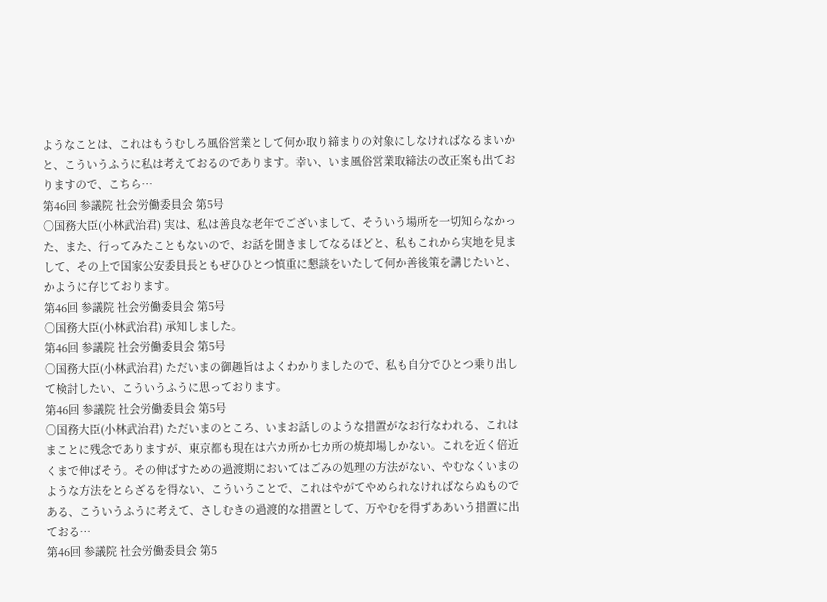ようなことは、これはもうむしろ風俗営業として何か取り締まりの対象にしなければなるまいかと、こういうふうに私は考えておるのであります。幸い、いま風俗営業取締法の改正案も出ておりますので、こちら…
第46回 参議院 社会労働委員会 第5号
○国務大臣(小林武治君) 実は、私は善良な老年でございまして、そういう場所を一切知らなかった、また、行ってみたこともないので、お話を聞きましてなるほどと、私もこれから実地を見まして、その上で国家公安委員長ともぜひひとつ慎重に懇談をいたして何か善後策を講じたいと、かように存じております。
第46回 参議院 社会労働委員会 第5号
○国務大臣(小林武治君) 承知しました。
第46回 参議院 社会労働委員会 第5号
○国務大臣(小林武治君) ただいまの御趣旨はよくわかりましたので、私も自分でひとつ乗り出して検討したい、こういうふうに思っております。
第46回 参議院 社会労働委員会 第5号
○国務大臣(小林武治君) ただいまのところ、いまお話しのような措置がなお行なわれる、これはまことに残念でありますが、東京都も現在は六カ所か七カ所の焼却場しかない。これを近く倍近くまで伸ばそう。その伸ばすための過渡期においてはごみの処理の方法がない、やむなくいまのような方法をとらざるを得ない、こういうことで、これはやがてやめられなければならぬものである、こういうふうに考えて、さしむきの過渡的な措置として、万やむを得ずああいう措置に出ておる…
第46回 参議院 社会労働委員会 第5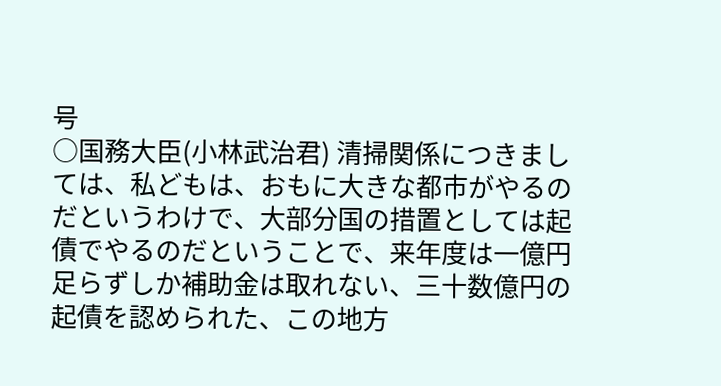号
○国務大臣(小林武治君) 清掃関係につきましては、私どもは、おもに大きな都市がやるのだというわけで、大部分国の措置としては起債でやるのだということで、来年度は一億円足らずしか補助金は取れない、三十数億円の起債を認められた、この地方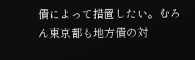債によって措置したい。むろん東京都も地方債の対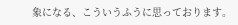象になる、こういうふうに思っております。